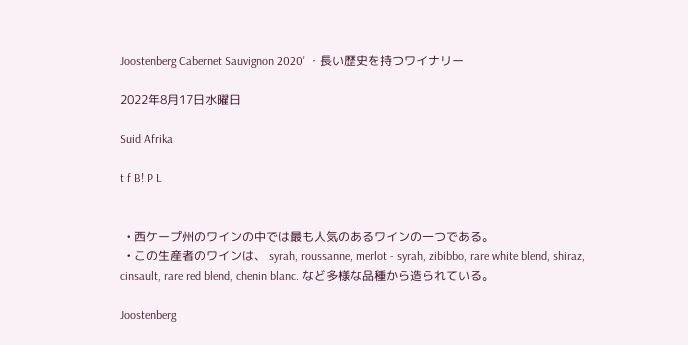Joostenberg Cabernet Sauvignon 2020' ・長い歴史を持つワイナリー

2022年8月17日水曜日

Suid Afrika

t f B! P L


  • 西ケープ州のワインの中では最も人気のあるワインの一つである。
  • この生産者のワインは、 syrah, roussanne, merlot - syrah, zibibbo, rare white blend, shiraz, cinsault, rare red blend, chenin blanc. など多様な品種から造られている。

Joostenberg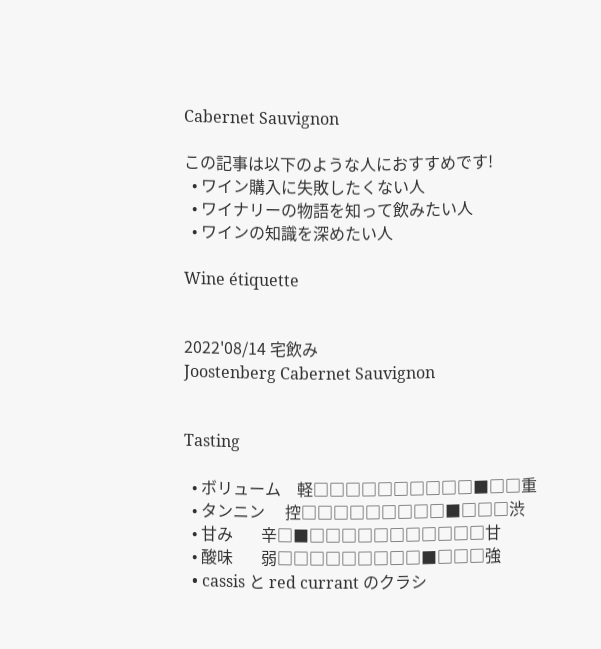Cabernet Sauvignon

この記事は以下のような人におすすめです!
  • ワイン購入に失敗したくない人
  • ワイナリーの物語を知って飲みたい人
  • ワインの知識を深めたい人

Wine étiquette


2022'08/14 宅飲み
Joostenberg Cabernet Sauvignon


Tasting

  • ボリューム    軽□□□□□□□□□□■□□重
  • タンニン     控□□□□□□□□□■□□□渋
  • 甘み       辛□■□□□□□□□□□□□甘
  • 酸味       弱□□□□□□□□□■□□□強
  • cassis と red currant のクラシ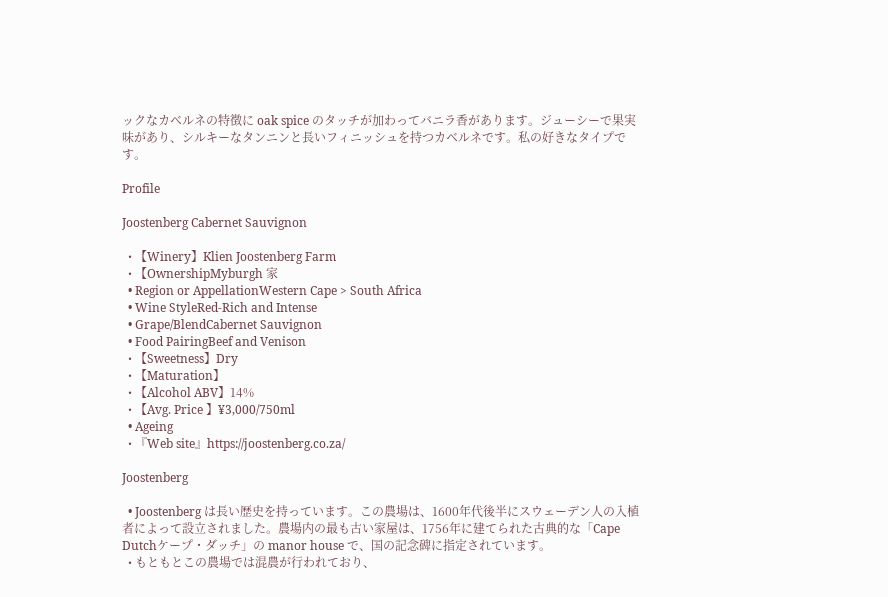ックなカベルネの特徴に oak spice のタッチが加わってバニラ香があります。ジューシーで果実味があり、シルキーなタンニンと長いフィニッシュを持つカベルネです。私の好きなタイプです。

Profile

Joostenberg Cabernet Sauvignon

  • 【Winery】Klien Joostenberg Farm
  • 【OwnershipMyburgh 家
  • Region or AppellationWestern Cape > South Africa
  • Wine StyleRed-Rich and Intense
  • Grape/BlendCabernet Sauvignon
  • Food PairingBeef and Venison
  • 【Sweetness】Dry
  • 【Maturation】
  • 【Alcohol ABV】14%
  • 【Avg. Price 】¥3,000/750ml
  • Ageing
  • 『Web site』https://joostenberg.co.za/

Joostenberg

  • Joostenberg は長い歴史を持っています。この農場は、1600年代後半にスウェーデン人の入植者によって設立されました。農場内の最も古い家屋は、1756年に建てられた古典的な「Cape Dutchケープ・ダッチ」の manor house で、国の記念碑に指定されています。
  • もともとこの農場では混農が行われており、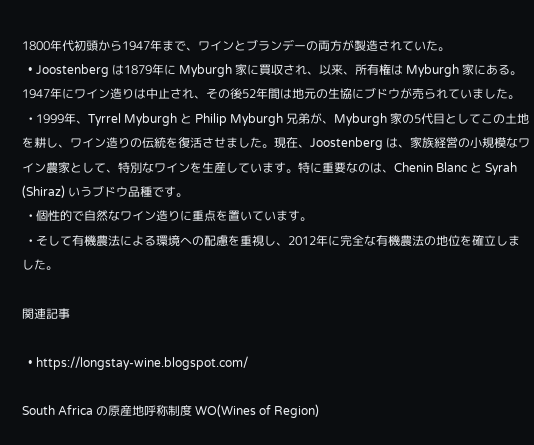1800年代初頭から1947年まで、ワインとブランデーの両方が製造されていた。
  • Joostenberg は1879年に Myburgh 家に買収され、以来、所有権は Myburgh 家にある。1947年にワイン造りは中止され、その後52年間は地元の生協にブドウが売られていました。
  • 1999年、Tyrrel Myburgh と Philip Myburgh 兄弟が、Myburgh 家の5代目としてこの土地を耕し、ワイン造りの伝統を復活させました。現在、Joostenberg は、家族経営の小規模なワイン農家として、特別なワインを生産しています。特に重要なのは、Chenin Blanc と Syrah (Shiraz) いうブドウ品種です。
  • 個性的で自然なワイン造りに重点を置いています。
  • そして有機農法による環境への配慮を重視し、2012年に完全な有機農法の地位を確立しました。

関連記事

  • https://longstay-wine.blogspot.com/

South Africa の原産地呼称制度 WO(Wines of Region)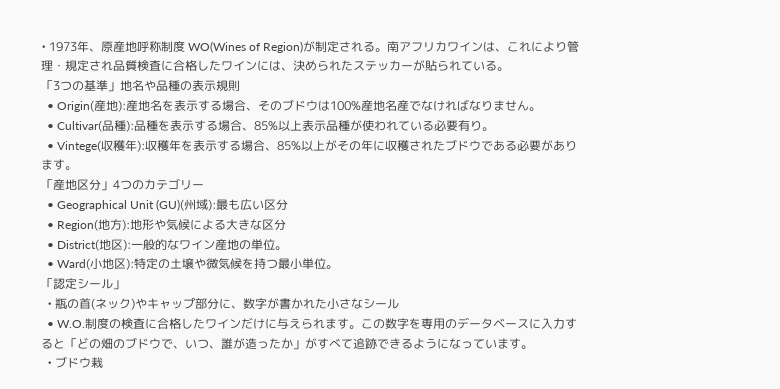• 1973年、原産地呼称制度 WO(Wines of Region)が制定される。南アフリカワインは、これにより管理・規定され品質検査に合格したワインには、決められたステッカーが貼られている。
「3つの基準」地名や品種の表示規則
  • Origin(産地):産地名を表示する場合、そのブドウは100%産地名産でなければなりません。
  • Cultivar(品種):品種を表示する場合、85%以上表示品種が使われている必要有り。
  • Vintege(収穫年):収穫年を表示する場合、85%以上がその年に収穫されたブドウである必要があります。
「産地区分」4つのカテゴリー
  • Geographical Unit (GU)(州域):最も広い区分
  • Region(地方):地形や気候による大きな区分
  • District(地区):一般的なワイン産地の単位。
  • Ward(小地区):特定の土壌や微気候を持つ最小単位。
「認定シール」
  • 瓶の首(ネック)やキャップ部分に、数字が書かれた小さなシール
  • W.O.制度の検査に合格したワインだけに与えられます。この数字を専用のデータベースに入力すると「どの畑のブドウで、いつ、誰が造ったか」がすべて追跡できるようになっています。
  • ブドウ栽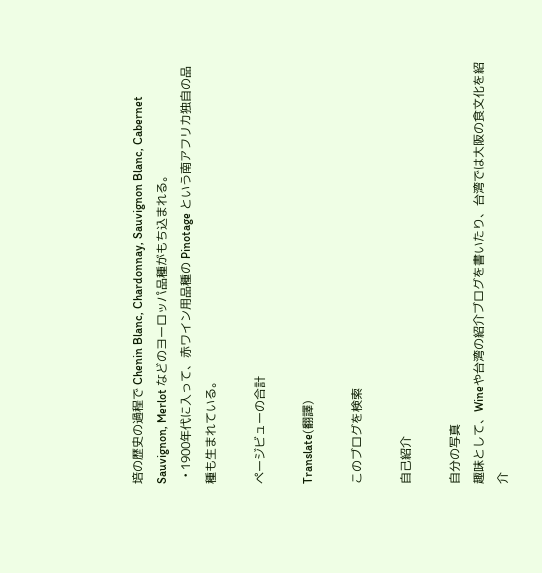培の歴史の過程で Chenin Blanc, Chardonnay, Sauvignon Blanc, Cabernet Sauvignon, Merlot などのヨーロッパ品種がもち込まれる。
  • 1900年代に入って、赤ワイン用品種の Pinotage という南アフリカ独自の品種も生まれている。

ページビューの合計

Translate(翻譯)

このブログを検索

自己紹介

自分の写真
趣味として、Wineや台湾の紹介ブログを書いたり、台湾では大阪の食文化を紹介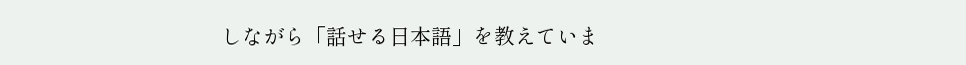しながら「話せる日本語」を教えていま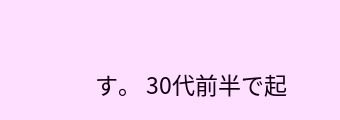す。 30代前半で起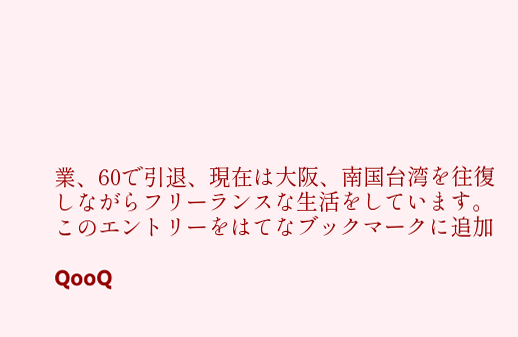業、60で引退、現在は大阪、南国台湾を往復しながらフリーランスな生活をしています。
このエントリーをはてなブックマークに追加

QooQ